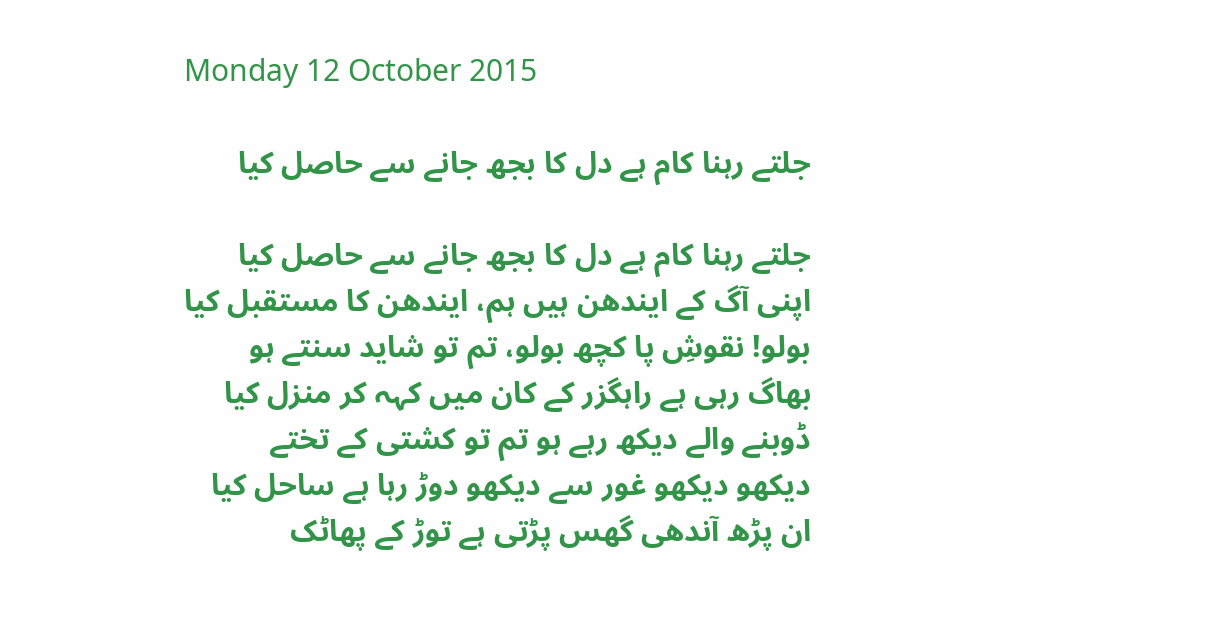Monday 12 October 2015

جلتے رہنا کام ہے دل کا بجھ جانے سے حاصل کیا

جلتے رہنا کام ہے دل کا بجھ جانے سے حاصل کیا
اپنی آگ کے ایندھن ہیں ہم، ایندھن کا مستقبل کیا
بولو! نقوشِ پا کچھ بولو، تم تو شاید سنتے ہو
بھاگ رہی ہے راہگزر کے کان میں کہہ کر منزل کیا
ڈوبنے والے دیکھ رہے ہو تم تو کشتی کے تختے
دیکھو دیکھو غور سے دیکھو دوڑ رہا ہے ساحل کیا
ان پڑھ آندھی گھس پڑتی ہے توڑ کے پھاٹک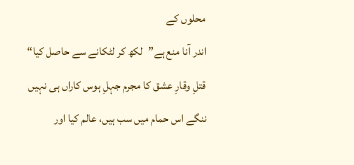محلوں کے
اندر آنا منع ہے”لکھ کر لٹکانے سے حاصل کیا“
قتلِ وقارِ عشق کا مجرم جہلِ ہوس کاراں ہی نہیں
ننگے اس حمام میں سب ہیں، عالم کیا اور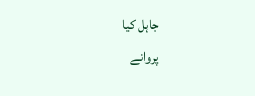جاہل کیا
پروانے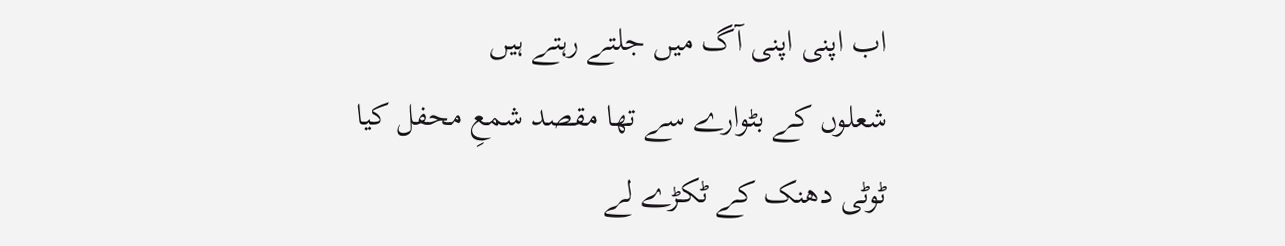اب اپنی اپنی آگ میں جلتے رہتے ہیں
شعلوں کے بٹوارے سے تھا مقصد شمعِ محفل کیا
ٹوٹی دھنک کے ٹکڑے لے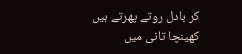کر بادل روتے پھرتے ہیں
کھینچا تانی میں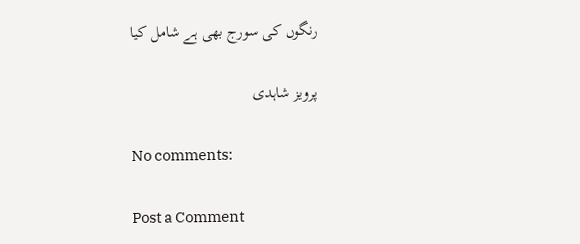رنگوں کی سورج بھی ہے شامل کیا

پرویز شاہدی

No comments:

Post a Comment